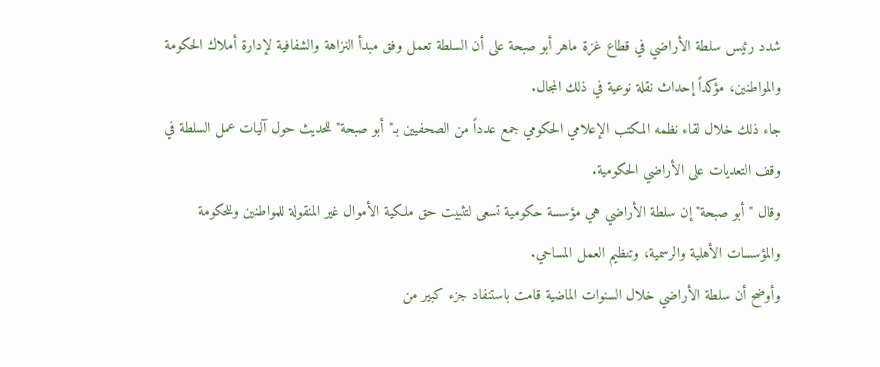شدد رئيس سلطة الأراضي في قطاع غزة ماهر أبو صبحة على أن السلطة تعمل وفق مبدأ النزاهة والشفافية لإدارة أملاك الحكومة والمواطنين، مؤكداً إحداث نقلة نوعية في ذلك المجال.
جاء ذلك خلال لقاء نظمه المكتب الإعلامي الحكومي جمع عدداً من الصحفيين بـ"أبو صبحة" للحديث حول آليات عمل السلطة في وقف التعديات على الأراضي الحكومية.
وقال "أبو صبحة" إن سلطة الأراضي هي مؤسسة حكومية تسعى لتثبيت حق ملكية الأموال غير المنقولة للمواطنين وللحكومة والمؤسسات الأهلية والرسمية، وتنظيم العمل المساحي.
وأوضح أن سلطة الأراضي خلال السنوات الماضية قامت باستنفاد جزء كبير من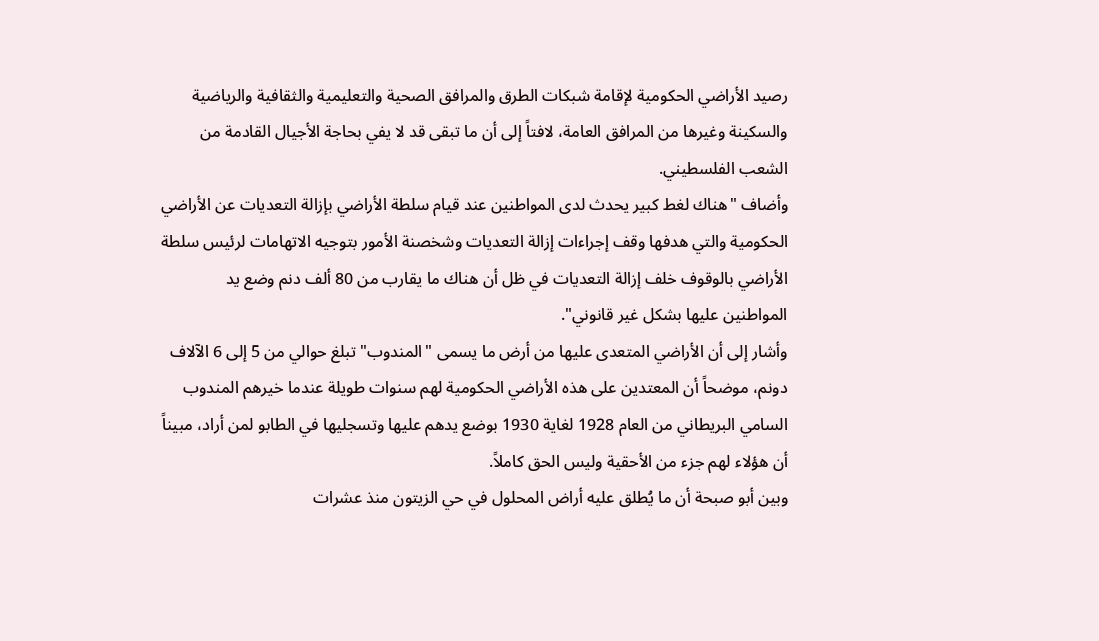رصيد الأراضي الحكومية لإقامة شبكات الطرق والمرافق الصحية والتعليمية والثقافية والرياضية والسكينة وغيرها من المرافق العامة، لافتاً إلى أن ما تبقى قد لا يفي بحاجة الأجيال القادمة من الشعب الفلسطيني.
وأضاف "هناك لغط كبير يحدث لدى المواطنين عند قيام سلطة الأراضي بإزالة التعديات عن الأراضي الحكومية والتي هدفها وقف إجراءات إزالة التعديات وشخصنة الأمور بتوجيه الاتهامات لرئيس سلطة الأراضي بالوقوف خلف إزالة التعديات في ظل أن هناك ما يقارب من 80 ألف دنم وضع يد المواطنين عليها بشكل غير قانوني".
وأشار إلى أن الأراضي المتعدى عليها من أرض ما يسمى "المندوب" تبلغ حوالي من 5 إلى 6 الآلاف دونم، موضحاً أن المعتدين على هذه الأراضي الحكومية لهم سنوات طويلة عندما خيرهم المندوب السامي البريطاني من العام 1928 لغاية 1930 بوضع يدهم عليها وتسجليها في الطابو لمن أراد، مبيناً أن هؤلاء لهم جزء من الأحقية وليس الحق كاملاً.
وبين أبو صبحة أن ما يُطلق عليه أراض المحلول في حي الزيتون منذ عشرات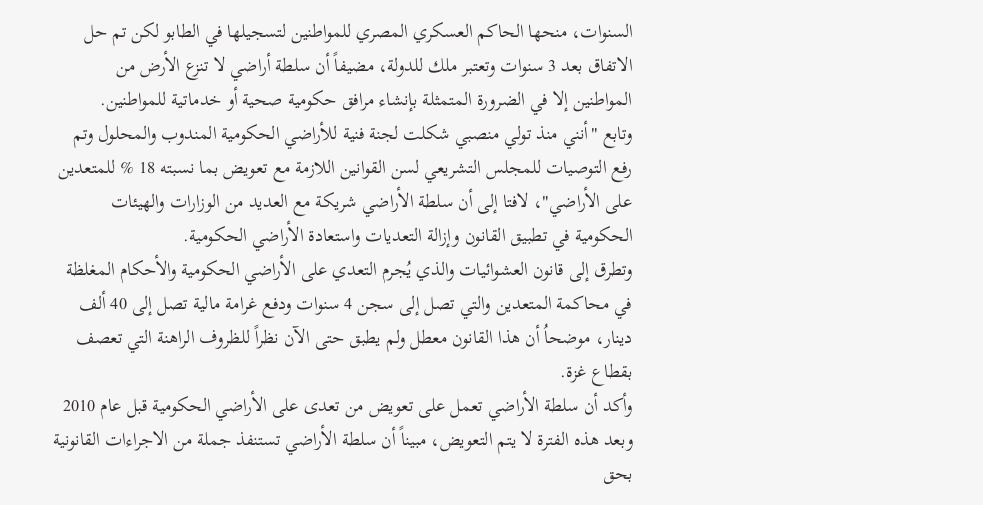السنوات، منحها الحاكم العسكري المصري للمواطنين لتسجيلها في الطابو لكن تم حل الاتفاق بعد 3 سنوات وتعتبر ملك للدولة، مضيفاً أن سلطة أراضي لا تنزع الأرض من المواطنين إلا في الضرورة المتمثلة بإنشاء مرافق حكومية صحية أو خدماتية للمواطنين.
وتابع "أنني منذ تولي منصبي شكلت لجنة فنية للأراضي الحكومية المندوب والمحلول وتم رفع التوصيات للمجلس التشريعي لسن القوانين اللازمة مع تعويض بما نسبته 18 % للمتعدين على الأراضي"، لافتا إلى أن سلطة الأراضي شريكة مع العديد من الوزارات والهيئات الحكومية في تطبيق القانون وإزالة التعديات واستعادة الأراضي الحكومية.
وتطرق إلى قانون العشوائيات والذي يُجرم التعدي على الأراضي الحكومية والأحكام المغلظة في محاكمة المتعدين والتي تصل إلى سجن 4 سنوات ودفع غرامة مالية تصل إلى 40 ألف دينار، موضحاُ أن هذا القانون معطل ولم يطبق حتى الآن نظراً للظروف الراهنة التي تعصف بقطاع غزة.
وأكد أن سلطة الأراضي تعمل على تعويض من تعدى على الأراضي الحكومية قبل عام 2010 وبعد هذه الفترة لا يتم التعويض، مبيناً أن سلطة الأراضي تستنفذ جملة من الاجراءات القانونية بحق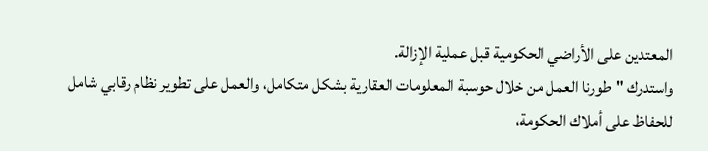المعتدين على الأراضي الحكومية قبل عملية الإزالة.
واستدرك "طورنا العمل من خلال حوسبة المعلومات العقارية بشكل متكامل، والعمل على تطوير نظام رقابي شامل للحفاظ على أملاك الحكومة،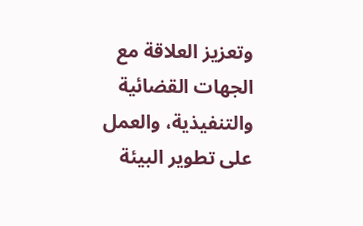وتعزيز العلاقة مع الجهات القضائية والتنفيذية، والعمل على تطوير البيئة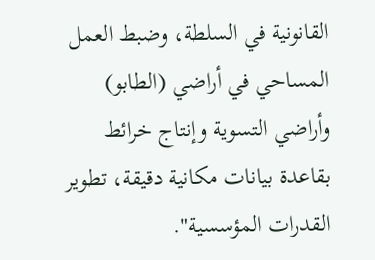القانونية في السلطة، وضبط العمل المساحي في أراضي (الطابو) وأراضي التسوية وإنتاج خرائط بقاعدة بيانات مكانية دقيقة، تطوير القدرات المؤسسية".